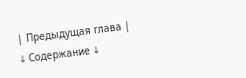| Предыдущая глава |
↓ Содержание ↓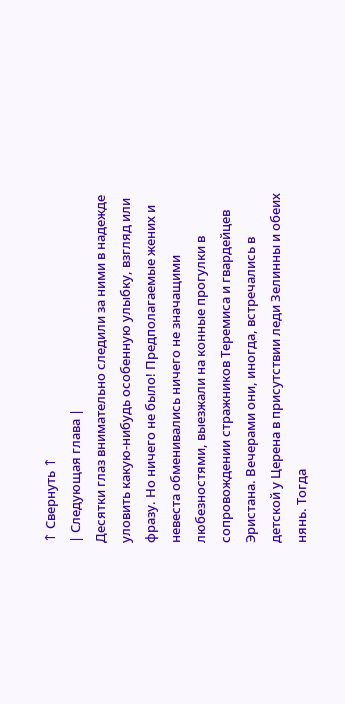↑ Свернуть ↑
| Следующая глава |
Десятки глаз внимательно следили за ними в надежде уловить какую-нибудь особенную улыбку, взгляд или фразу. Но ничего не было! Предполагаемые жених и невеста обменивались ничего не значащими любезностями, выезжали на конные прогулки в сопровождении стражников Теремиса и гвардейцев Эристана. Вечерами они, иногда, встречались в детской у Церена в присутствии леди Зелинны и обеих нянь. Тогда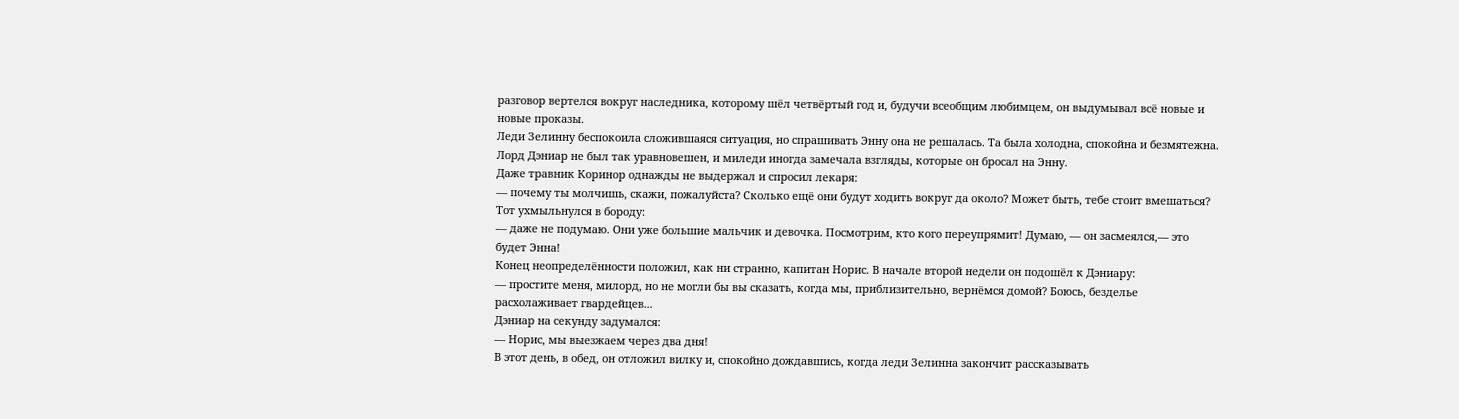разговор вертелся вокруг наследника, которому шёл четвёртый год и, будучи всеобщим любимцем, он выдумывал всё новые и новые проказы.
Леди Зелинну беспокоила сложившаяся ситуация, но спрашивать Энну она не решалась. Та была холодна, спокойна и безмятежна.
Лорд Дэниар не был так уравновешен, и миледи иногда замечала взгляды, которые он бросал на Энну.
Даже травник Коринор однажды не выдержал и спросил лекаря:
— почему ты молчишь, скажи, пожалуйста? Сколько ещё они будут ходить вокруг да около? Может быть, тебе стоит вмешаться?
Тот ухмыльнулся в бороду:
— даже не подумаю. Они уже большие мальчик и девочка. Посмотрим, кто кого переупрямит! Думаю, — он засмеялся,— это будет Энна!
Конец неопределённости положил, как ни странно, капитан Норис. В начале второй недели он подошёл к Дэниару:
— простите меня, милорд, но не могли бы вы сказать, когда мы, приблизительно, вернёмся домой? Боюсь, безделье расхолаживает гвардейцев...
Дэниар на секунду задумался:
— Норис, мы выезжаем через два дня!
В этот день, в обед, он отложил вилку и, спокойно дождавшись, когда леди Зелинна закончит рассказывать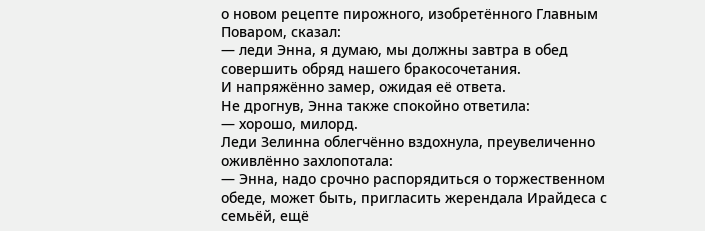о новом рецепте пирожного, изобретённого Главным Поваром, сказал:
— леди Энна, я думаю, мы должны завтра в обед совершить обряд нашего бракосочетания.
И напряжённо замер, ожидая её ответа.
Не дрогнув, Энна также спокойно ответила:
— хорошо, милорд.
Леди Зелинна облегчённо вздохнула, преувеличенно оживлённо захлопотала:
— Энна, надо срочно распорядиться о торжественном обеде, может быть, пригласить жерендала Ирайдеса с семьёй, ещё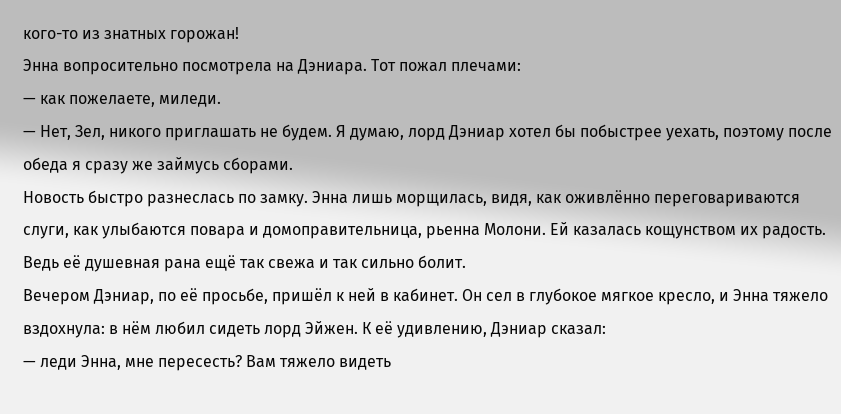кого-то из знатных горожан!
Энна вопросительно посмотрела на Дэниара. Тот пожал плечами:
— как пожелаете, миледи.
— Нет, Зел, никого приглашать не будем. Я думаю, лорд Дэниар хотел бы побыстрее уехать, поэтому после обеда я сразу же займусь сборами.
Новость быстро разнеслась по замку. Энна лишь морщилась, видя, как оживлённо переговариваются слуги, как улыбаются повара и домоправительница, рьенна Молони. Ей казалась кощунством их радость. Ведь её душевная рана ещё так свежа и так сильно болит.
Вечером Дэниар, по её просьбе, пришёл к ней в кабинет. Он сел в глубокое мягкое кресло, и Энна тяжело вздохнула: в нём любил сидеть лорд Эйжен. К её удивлению, Дэниар сказал:
— леди Энна, мне пересесть? Вам тяжело видеть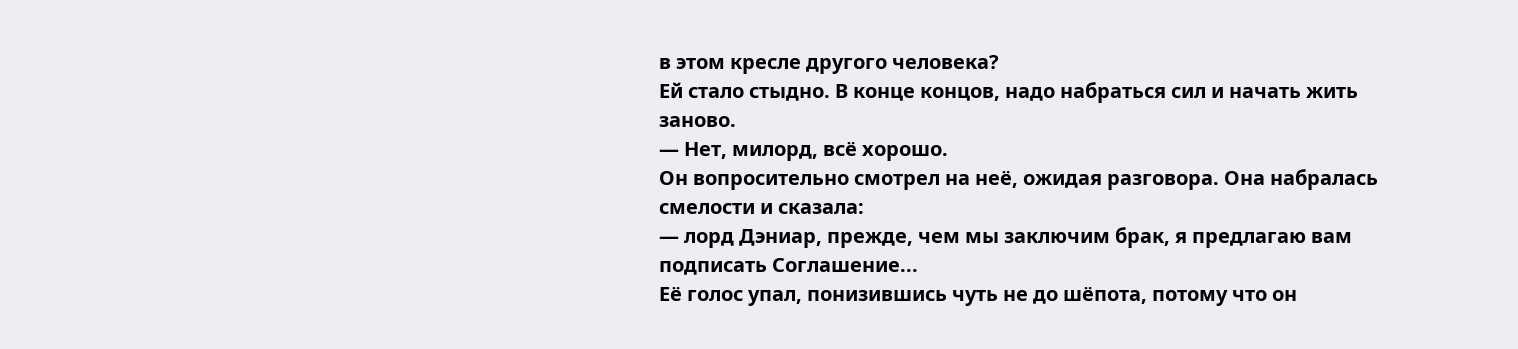в этом кресле другого человека?
Ей стало стыдно. В конце концов, надо набраться сил и начать жить заново.
— Нет, милорд, всё хорошо.
Он вопросительно смотрел на неё, ожидая разговора. Она набралась смелости и сказала:
— лорд Дэниар, прежде, чем мы заключим брак, я предлагаю вам подписать Соглашение...
Её голос упал, понизившись чуть не до шёпота, потому что он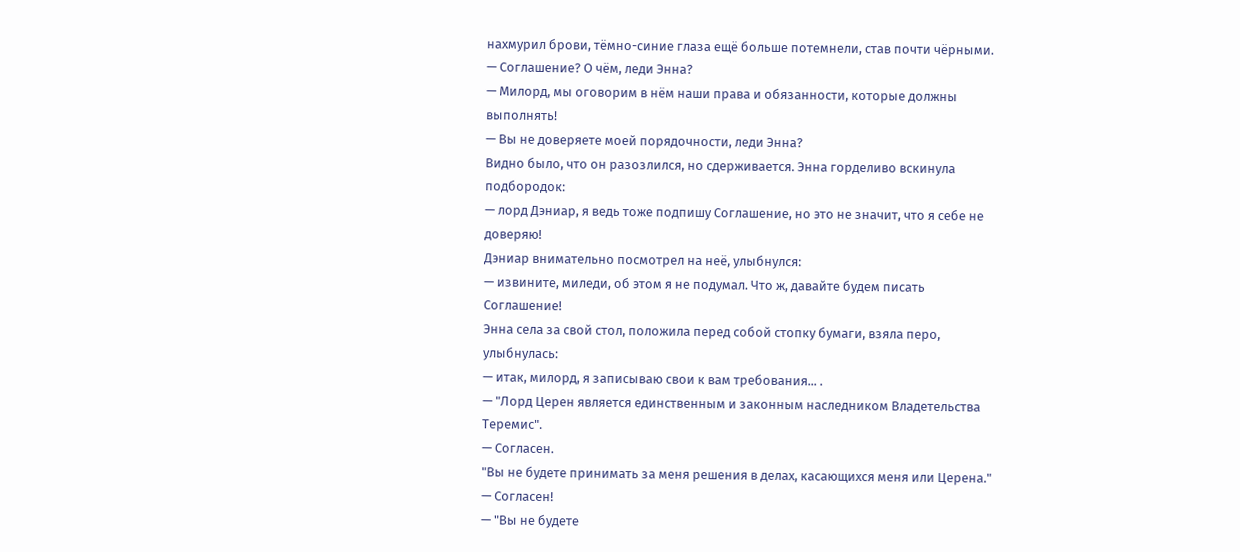нахмурил брови, тёмно-синие глаза ещё больше потемнели, став почти чёрными.
— Соглашение? О чём, леди Энна?
— Милорд, мы оговорим в нём наши права и обязанности, которые должны выполнять!
— Вы не доверяете моей порядочности, леди Энна?
Видно было, что он разозлился, но сдерживается. Энна горделиво вскинула подбородок:
— лорд Дэниар, я ведь тоже подпишу Соглашение, но это не значит, что я себе не доверяю!
Дэниар внимательно посмотрел на неё, улыбнулся:
— извините, миледи, об этом я не подумал. Что ж, давайте будем писать Соглашение!
Энна села за свой стол, положила перед собой стопку бумаги, взяла перо, улыбнулась:
— итак, милорд, я записываю свои к вам требования... .
— "Лорд Церен является единственным и законным наследником Владетельства Теремис".
— Согласен.
"Вы не будете принимать за меня решения в делах, касающихся меня или Церена."
— Согласен!
— "Вы не будете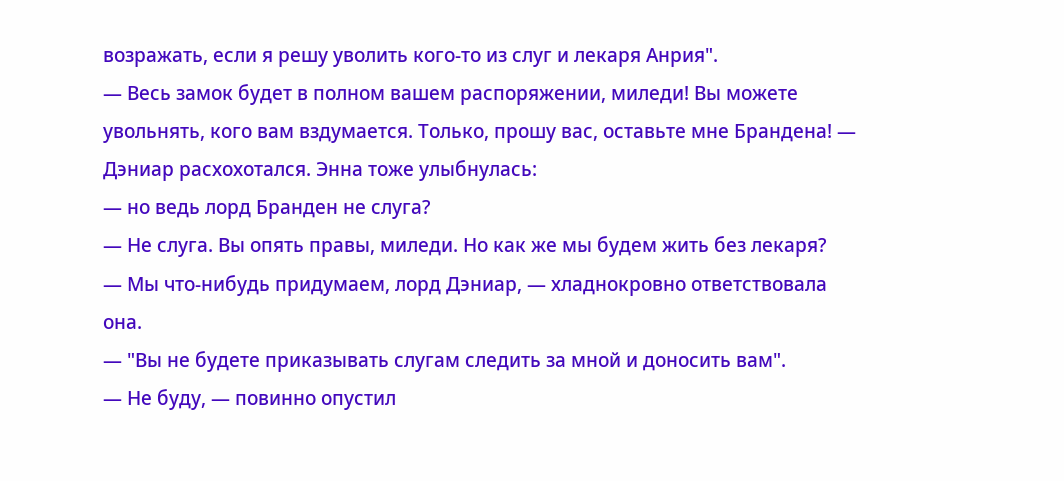возражать, если я решу уволить кого-то из слуг и лекаря Анрия".
— Весь замок будет в полном вашем распоряжении, миледи! Вы можете увольнять, кого вам вздумается. Только, прошу вас, оставьте мне Брандена! — Дэниар расхохотался. Энна тоже улыбнулась:
— но ведь лорд Бранден не слуга?
— Не слуга. Вы опять правы, миледи. Но как же мы будем жить без лекаря?
— Мы что-нибудь придумаем, лорд Дэниар, — хладнокровно ответствовала она.
— "Вы не будете приказывать слугам следить за мной и доносить вам".
— Не буду, — повинно опустил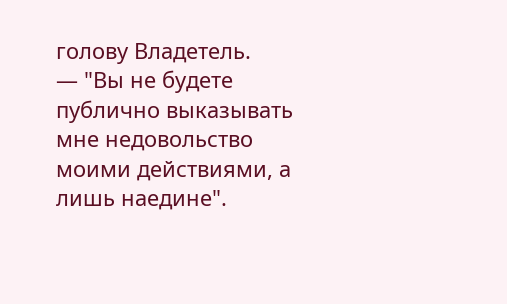голову Владетель.
— "Вы не будете публично выказывать мне недовольство моими действиями, а лишь наедине".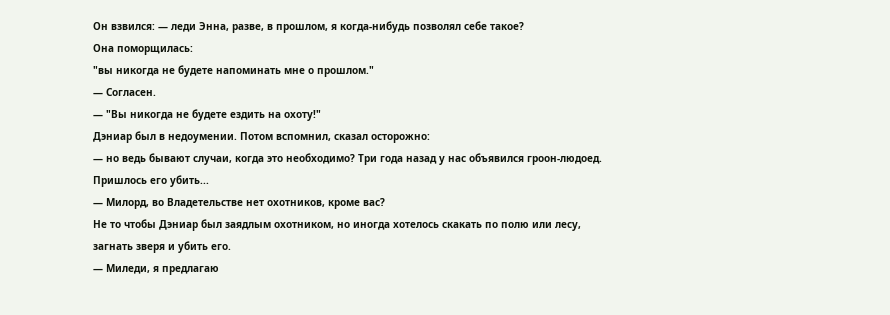Он взвился: — леди Энна, разве, в прошлом, я когда-нибудь позволял себе такое?
Она поморщилась:
"вы никогда не будете напоминать мне о прошлом."
— Согласен.
— "Вы никогда не будете ездить на охоту!"
Дэниар был в недоумении. Потом вспомнил, сказал осторожно:
— но ведь бывают случаи, когда это необходимо? Три года назад у нас объявился гроон-людоед. Пришлось его убить...
— Милорд, во Владетельстве нет охотников, кроме вас?
Не то чтобы Дэниар был заядлым охотником, но иногда хотелось скакать по полю или лесу, загнать зверя и убить его.
— Миледи, я предлагаю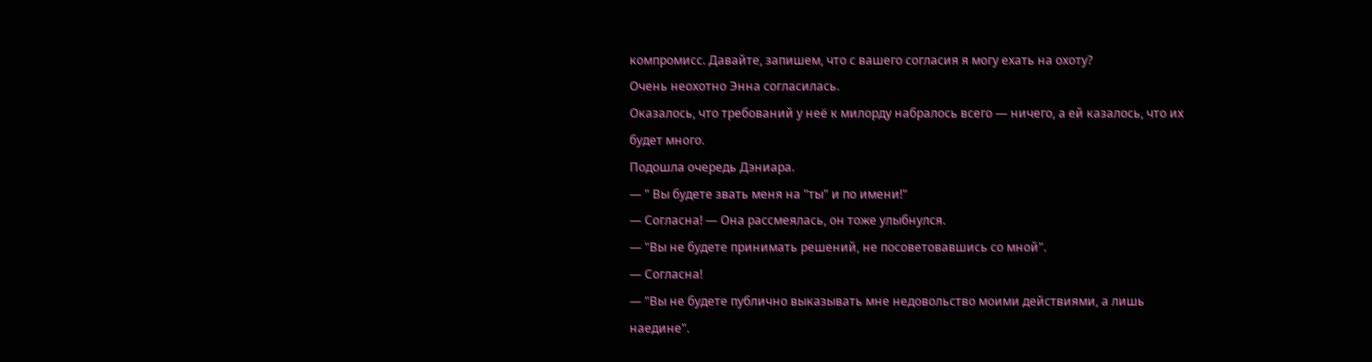компромисс. Давайте, запишем, что с вашего согласия я могу ехать на охоту?
Очень неохотно Энна согласилась.
Оказалось, что требований у неё к милорду набралось всего — ничего, а ей казалось, что их будет много.
Подошла очередь Дэниара.
— " Вы будете звать меня на "ты" и по имени!"
— Согласна! — Она рассмеялась, он тоже улыбнулся.
— "Вы не будете принимать решений, не посоветовавшись со мной".
— Согласна!
— "Вы не будете публично выказывать мне недовольство моими действиями, а лишь наедине".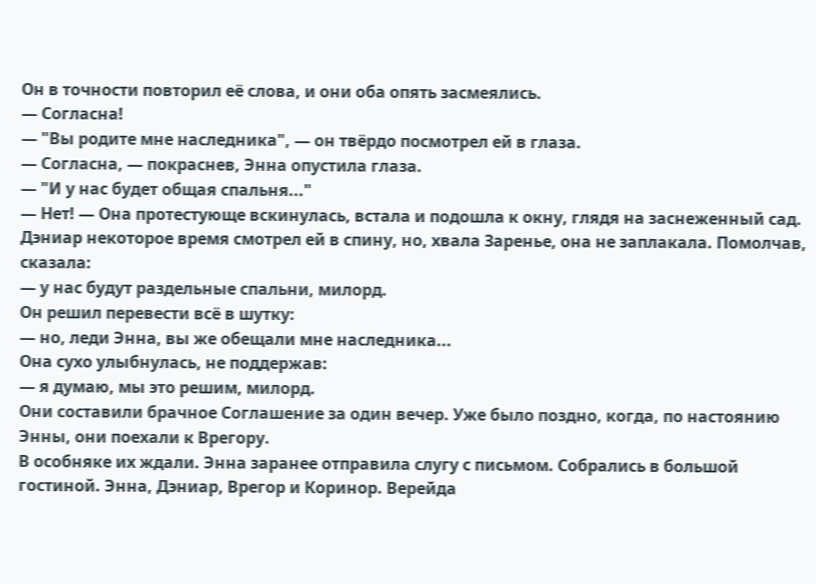Он в точности повторил её слова, и они оба опять засмеялись.
— Согласна!
— "Вы родите мне наследника", — он твёрдо посмотрел ей в глаза.
— Согласна, — покраснев, Энна опустила глаза.
— "И у нас будет общая спальня..."
— Нет! — Она протестующе вскинулась, встала и подошла к окну, глядя на заснеженный сад.
Дэниар некоторое время смотрел ей в спину, но, хвала Заренье, она не заплакала. Помолчав, сказала:
— у нас будут раздельные спальни, милорд.
Он решил перевести всё в шутку:
— но, леди Энна, вы же обещали мне наследника...
Она сухо улыбнулась, не поддержав:
— я думаю, мы это решим, милорд.
Они составили брачное Соглашение за один вечер. Уже было поздно, когда, по настоянию Энны, они поехали к Врегору.
В особняке их ждали. Энна заранее отправила слугу с письмом. Собрались в большой гостиной. Энна, Дэниар, Врегор и Коринор. Верейда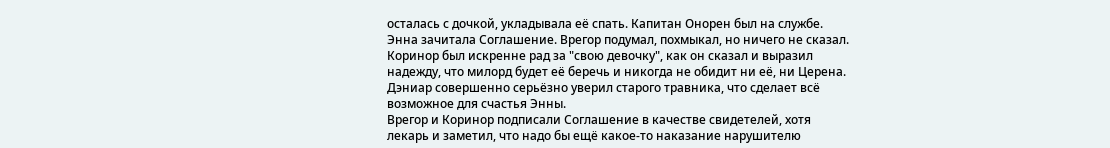осталась с дочкой, укладывала её спать. Капитан Онорен был на службе.
Энна зачитала Соглашение. Врегор подумал, похмыкал, но ничего не сказал. Коринор был искренне рад за "свою девочку", как он сказал и выразил надежду, что милорд будет её беречь и никогда не обидит ни её, ни Церена. Дэниар совершенно серьёзно уверил старого травника, что сделает всё возможное для счастья Энны.
Врегор и Коринор подписали Соглашение в качестве свидетелей, хотя лекарь и заметил, что надо бы ещё какое-то наказание нарушителю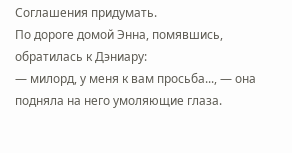Соглашения придумать.
По дороге домой Энна, помявшись, обратилась к Дэниару:
— милорд, у меня к вам просьба..., — она подняла на него умоляющие глаза.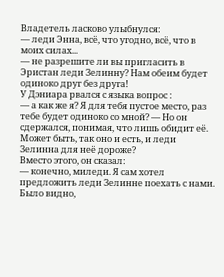Владетель ласково улыбнулся:
— леди Энна, всё, что угодно, всё, что в моих силах...
— не разрешите ли вы пригласить в Эристан леди Зелинну? Нам обеим будет одиноко друг без друга!
У Дэниара рвался с языка вопрос :
— а как же я? Я для тебя пустое место, раз тебе будет одиноко со мной? — Но он сдержался, понимая, что лишь обидит её. Может быть, так оно и есть, и леди Зелинна для неё дороже?
Вместо этого, он сказал:
— конечно, миледи. Я сам хотел предложить леди Зелинне поехать с нами.
Было видно,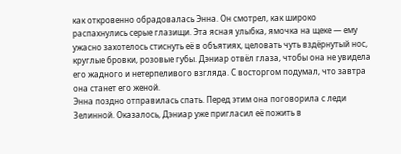как откровенно обрадовалась Энна. Он смотрел, как широко распахнулись серые глазищи. Эта ясная улыбка, ямочка на щеке — ему ужасно захотелось стиснуть её в объятиях, целовать чуть вздёрнутый нос, круглые бровки, розовые губы. Дэниар отвёл глаза, чтобы она не увидела его жадного и нетерпеливого взгляда. С восторгом подумал, что завтра она станет его женой.
Энна поздно отправилась спать. Перед этим она поговорила с леди Зелинной. Оказалось, Дэниар уже пригласил её пожить в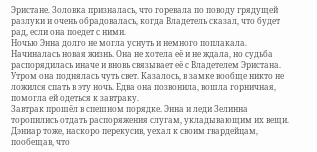Эристане. Золовка призналась, что горевала по поводу грядущей разлуки и очень обрадовалась, когда Владетель сказал, что будет рад, если она поедет с ними.
Ночью Энна долго не могла уснуть и немного поплакала. Начиналась новая жизнь. Она не хотела её и не ждала, но судьба распорядилась иначе и вновь связывает её с Владетелем Эристана.
Утром она поднялась чуть свет. Казалось, в замке вообще никто не ложился спать в эту ночь. Едва она позвонила, вошла горничная, помогла ей одеться к завтраку.
Завтрак прошёл в спешном порядке. Энна и леди Зелинна торопились отдать распоряжения слугам, укладывающим их вещи. Дэниар тоже, наскоро перекусив, уехал к своим гвардейцам, пообещав, что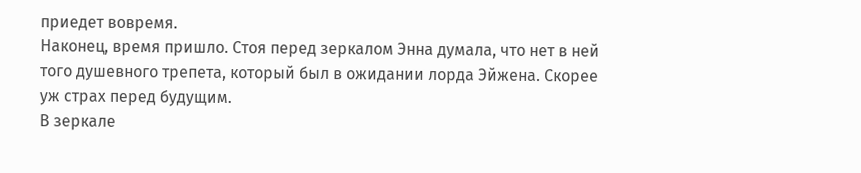приедет вовремя.
Наконец, время пришло. Стоя перед зеркалом Энна думала, что нет в ней того душевного трепета, который был в ожидании лорда Эйжена. Скорее уж страх перед будущим.
В зеркале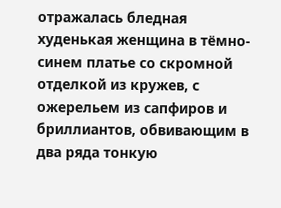отражалась бледная худенькая женщина в тёмно-синем платье со скромной отделкой из кружев, с ожерельем из сапфиров и бриллиантов, обвивающим в два ряда тонкую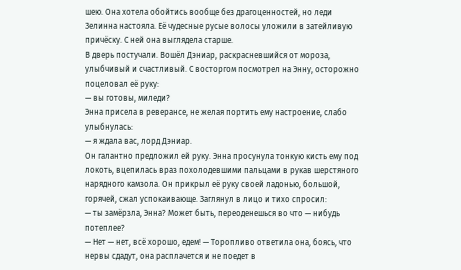шею. Она хотела обойтись вообще без драгоценностей, но леди Зелинна настояла. Её чудесные русые волосы уложили в затейливую причёску. С ней она выглядела старше.
В дверь постучали. Вошёл Дэниар, раскрасневшийся от мороза, улыбчивый и счастливый. С восторгом посмотрел на Энну, осторожно поцеловал её руку:
— вы готовы, миледи?
Энна присела в реверансе, не желая портить ему настроение, слабо улыбнулась:
— я ждала вас, лорд Дэниар.
Он галантно предложил ей руку. Энна просунула тонкую кисть ему под локоть, вцепилась враз похолодевшими пальцами в рукав шерстяного нарядного камзола. Он прикрыл её руку своей ладонью, большой, горячей, сжал успокаивающе. Заглянул в лицо и тихо спросил:
— ты замёрзла, Энна? Может быть, переоденешься во что — нибудь потеплее?
— Нет — нет, всё хорошо, едем! — Торопливо ответила она, боясь, что нервы сдадут, она расплачется и не поедет в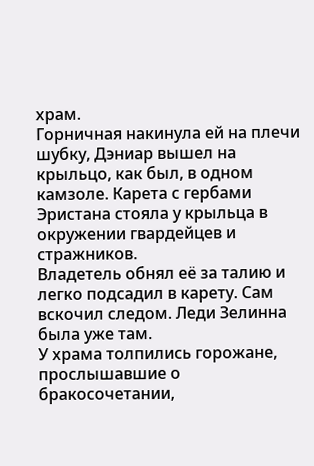храм.
Горничная накинула ей на плечи шубку, Дэниар вышел на крыльцо, как был, в одном камзоле. Карета с гербами Эристана стояла у крыльца в окружении гвардейцев и стражников.
Владетель обнял её за талию и легко подсадил в карету. Сам вскочил следом. Леди Зелинна была уже там.
У храма толпились горожане, прослышавшие о бракосочетании,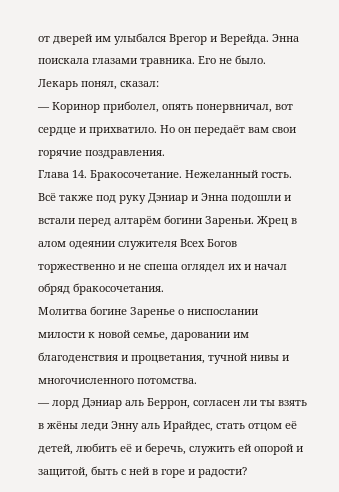от дверей им улыбался Врегор и Верейда. Энна поискала глазами травника. Его не было. Лекарь понял, сказал:
— Коринор приболел, опять понервничал, вот сердце и прихватило. Но он передаёт вам свои горячие поздравления.
Глава 14. Бракосочетание. Нежеланный гость.
Всё также под руку Дэниар и Энна подошли и встали перед алтарём богини Зареньи. Жрец в алом одеянии служителя Всех Богов торжественно и не спеша оглядел их и начал обряд бракосочетания.
Молитва богине Заренье о ниспослании милости к новой семье, даровании им благоденствия и процветания, тучной нивы и многочисленного потомства.
— лорд Дэниар аль Беррон, согласен ли ты взять в жёны леди Энну аль Ирайдес, стать отцом её детей, любить её и беречь, служить ей опорой и защитой, быть с ней в горе и радости?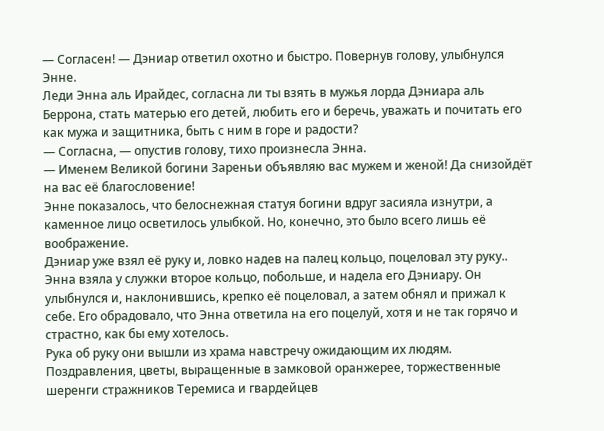— Согласен! — Дэниар ответил охотно и быстро. Повернув голову, улыбнулся Энне.
Леди Энна аль Ирайдес, согласна ли ты взять в мужья лорда Дэниара аль Беррона, стать матерью его детей, любить его и беречь, уважать и почитать его как мужа и защитника, быть с ним в горе и радости?
— Согласна, — опустив голову, тихо произнесла Энна.
— Именем Великой богини Зареньи объявляю вас мужем и женой! Да снизойдёт на вас её благословение!
Энне показалось, что белоснежная статуя богини вдруг засияла изнутри, а каменное лицо осветилось улыбкой. Но, конечно, это было всего лишь её воображение.
Дэниар уже взял её руку и, ловко надев на палец кольцо, поцеловал эту руку.. Энна взяла у служки второе кольцо, побольше, и надела его Дэниару. Он улыбнулся и, наклонившись, крепко её поцеловал, а затем обнял и прижал к себе. Его обрадовало, что Энна ответила на его поцелуй, хотя и не так горячо и страстно, как бы ему хотелось.
Рука об руку они вышли из храма навстречу ожидающим их людям. Поздравления, цветы, выращенные в замковой оранжерее, торжественные шеренги стражников Теремиса и гвардейцев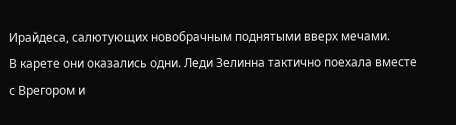Ирайдеса, салютующих новобрачным поднятыми вверх мечами.
В карете они оказались одни. Леди Зелинна тактично поехала вместе с Врегором и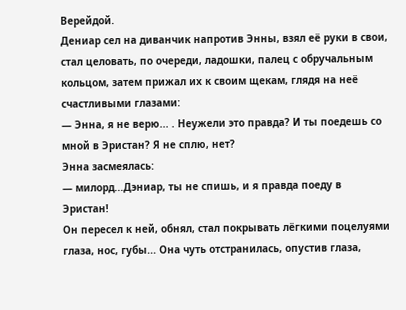Верейдой.
Дениар сел на диванчик напротив Энны, взял её руки в свои, стал целовать, по очереди, ладошки, палец с обручальным кольцом, затем прижал их к своим щекам, глядя на неё счастливыми глазами:
— Энна, я не верю... . Неужели это правда? И ты поедешь со мной в Эристан? Я не сплю, нет?
Энна засмеялась:
— милорд...Дэниар, ты не спишь, и я правда поеду в Эристан!
Он пересел к ней, обнял, стал покрывать лёгкими поцелуями глаза, нос, губы... Она чуть отстранилась, опустив глаза,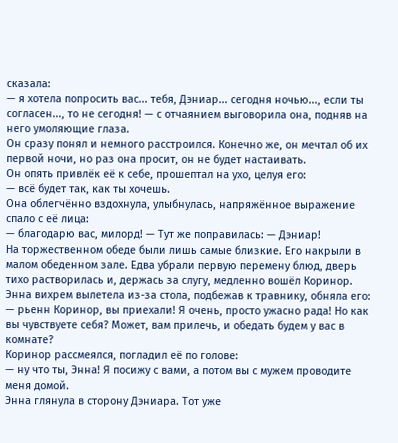сказала:
— я хотела попросить вас... тебя, Дэниар... сегодня ночью..., если ты согласен..., то не сегодня! — с отчаянием выговорила она, подняв на него умоляющие глаза.
Он сразу понял и немного расстроился. Конечно же, он мечтал об их первой ночи, но раз она просит, он не будет настаивать.
Он опять привлёк её к себе, прошептал на ухо, целуя его:
— всё будет так, как ты хочешь.
Она облегчённо вздохнула, улыбнулась, напряжённое выражение спало с её лица:
— благодарю вас, милорд! — Тут же поправилась: — Дэниар!
На торжественном обеде были лишь самые близкие. Его накрыли в малом обеденном зале. Едва убрали первую перемену блюд, дверь тихо растворилась и, держась за слугу, медленно вошёл Коринор. Энна вихрем вылетела из-за стола, подбежав к травнику, обняла его:
— рьенн Коринор, вы приехали! Я очень, просто ужасно рада! Но как вы чувствуете себя? Может, вам прилечь, и обедать будем у вас в комнате?
Коринор рассмеялся, погладил её по голове:
— ну что ты, Энна! Я посижу с вами, а потом вы с мужем проводите меня домой.
Энна глянула в сторону Дэниара. Тот уже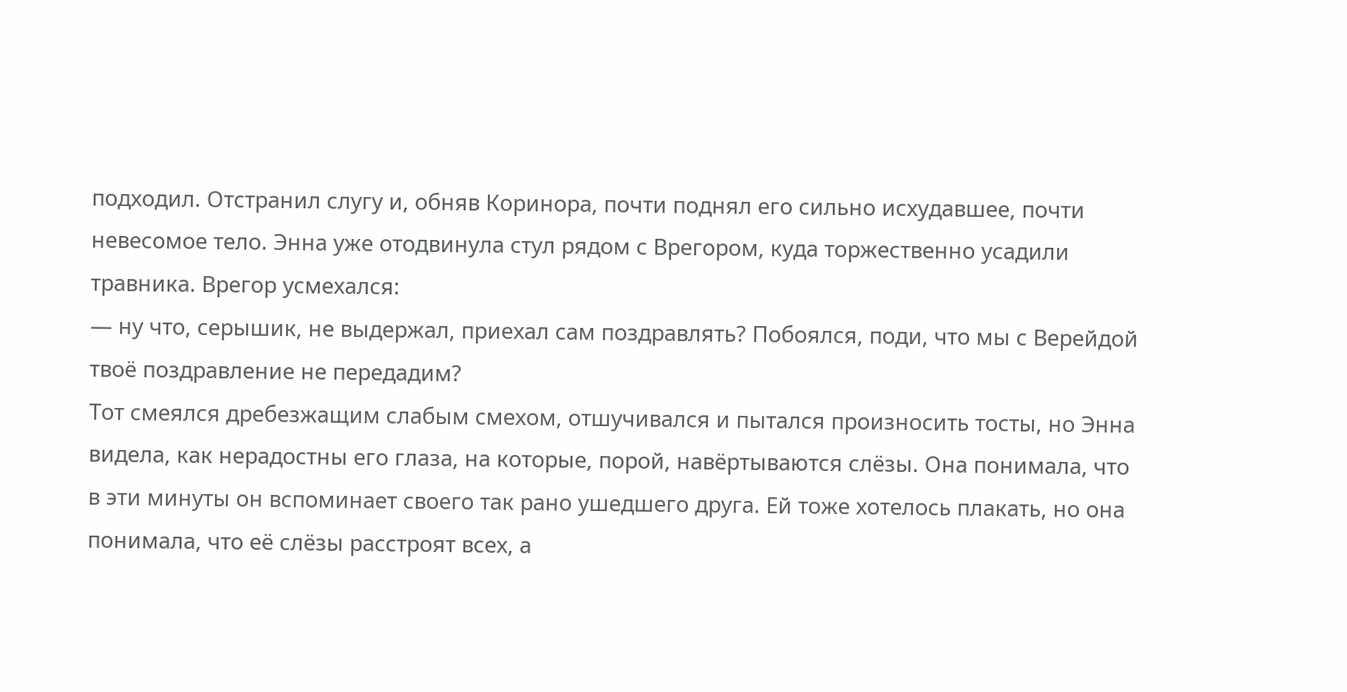подходил. Отстранил слугу и, обняв Коринора, почти поднял его сильно исхудавшее, почти невесомое тело. Энна уже отодвинула стул рядом с Врегором, куда торжественно усадили травника. Врегор усмехался:
— ну что, серышик, не выдержал, приехал сам поздравлять? Побоялся, поди, что мы с Верейдой твоё поздравление не передадим?
Тот смеялся дребезжащим слабым смехом, отшучивался и пытался произносить тосты, но Энна видела, как нерадостны его глаза, на которые, порой, навёртываются слёзы. Она понимала, что в эти минуты он вспоминает своего так рано ушедшего друга. Ей тоже хотелось плакать, но она понимала, что её слёзы расстроят всех, а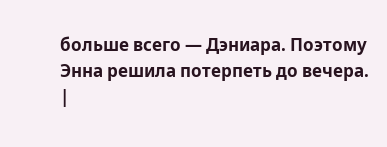больше всего — Дэниара. Поэтому Энна решила потерпеть до вечера.
|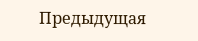Предыдущая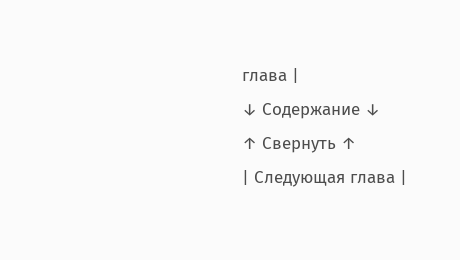глава |
↓ Содержание ↓
↑ Свернуть ↑
| Следующая глава |